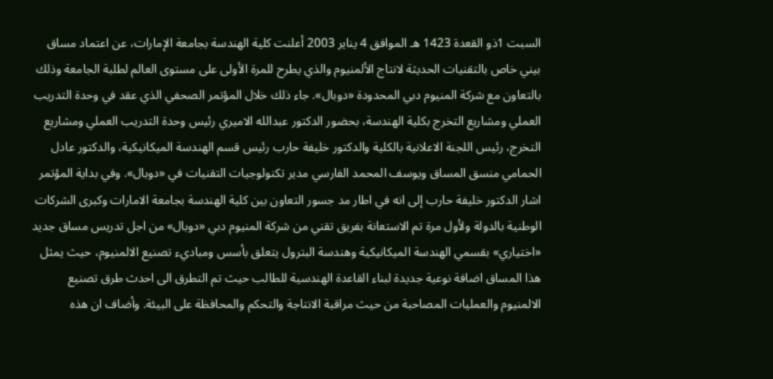السبت 1ذو القعدة 1423 هـ الموافق 4 يناير 2003 أعلنت كلية الهندسة بجامعة الإمارات، عن اعتماد مساق بيني خاص بالتقنيات الحديثة لانتاج الألمنيوم والذي يطرح للمرة الأولى على مستوى العالم لطلبة الجامعة وذلك بالتعاون مع شركة المنيوم دبي المحدودة «دوبال». جاء ذلك خلال المؤتمر الصحفي الذي عقد في وحدة التدريب العملي ومشاريع التخرج بكلية الهندسة، بحضور الدكتور عبدالله الاميري رئيس وحدة التدريب العملي ومشاريع التخرج، رئيس اللجنة الاعلانية بالكلية والدكتور خليفة حارب رئيس قسم الهندسة الميكانيكية، والدكتور عادل الحمامي منسق المساق ويوسف المحمد الفارسي مدير تكنولوجيات التقنيات في «دوبال». وفي بداية المؤتمر اشار الدكتور خليفة حارب إلى انه في اطار مد جسور التعاون بين كلية الهندسة بجامعة الامارات وكبرى الشركات الوطنية بالدولة ولأول مرة تم الاستعانة بفريق تقني من شركة المنيوم دبي «دوبال» من اجل تدريس مساق جديد «اختياري» بقسمي الهندسة الميكانيكية وهندسة البترول يتعلق بأسس ومباديء تصنيع الالمنيوم، حيث يمثل هذا المساق اضافة نوعية جديدة لبناء القاعدة الهندسية للطالب حيث تم التطرق الى احدث طرق تصنيع الالمنيوم والعمليات المصاحبة من حيث مراقبة الانتاجة والتحكم والمحافظة على البيئة. وأضاف ان هذه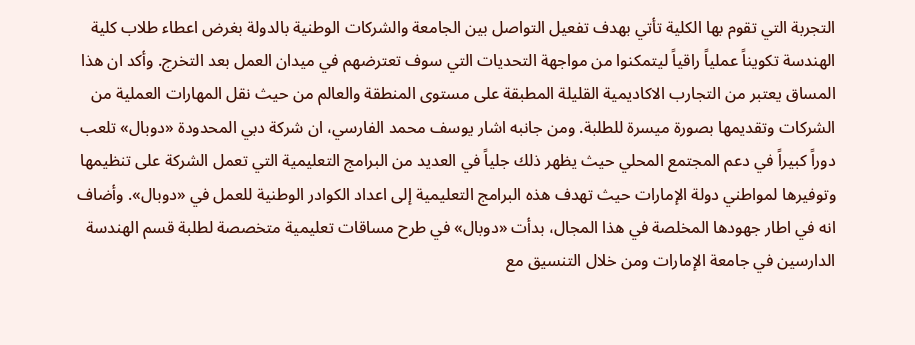التجربة التي تقوم بها الكلية تأتي بهدف تفعيل التواصل بين الجامعة والشركات الوطنية بالدولة بغرض اعطاء طلاب كلية الهندسة تكويناً عملياً راقياً ليتمكنوا من مواجهة التحديات التي سوف تعترضهم في ميدان العمل بعد التخرج. وأكد ان هذا المساق يعتبر من التجارب الاكاديمية القليلة المطبقة على مستوى المنطقة والعالم من حيث نقل المهارات العملية من الشركات وتقديمها بصورة ميسرة للطلبة. ومن جانبه اشار يوسف محمد الفارسي، ان شركة دبي المحدودة «دوبال» تلعب دوراً كبيراً في دعم المجتمع المحلي حيث يظهر ذلك جلياً في العديد من البرامج التعليمية التي تعمل الشركة على تنظيمها وتوفيرها لمواطني دولة الإمارات حيث تهدف هذه البرامج التعليمية إلى اعداد الكوادر الوطنية للعمل في «دوبال». وأضاف انه في اطار جهودها المخلصة في هذا المجال، بدأت «دوبال» في طرح مساقات تعليمية متخصصة لطلبة قسم الهندسة الدارسين في جامعة الإمارات ومن خلال التنسيق مع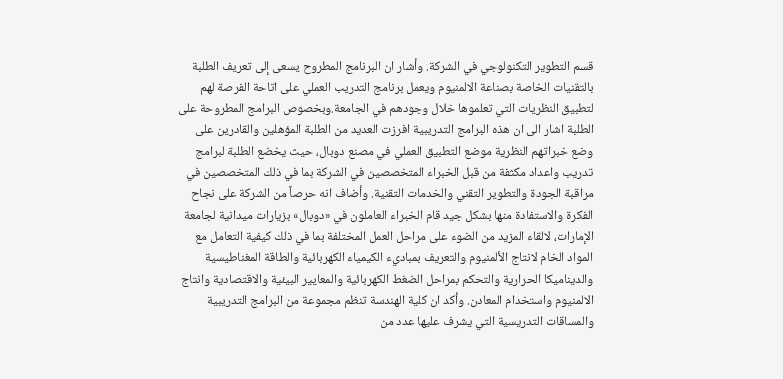قسم التطوير التكنولوجي في الشركة. وأشار ان البرنامج المطروح يسعى إلى تعريف الطلبة بالتقنيات الخاصة بصناعة الالمنيوم ويعمل برنامج التدريب العملي على اتاحة الفرصة لهم لتطبيق النظريات التي تعلموها خلال وجودهم في الجامعة.وبخصوص البرامج المطروحة على الطلبة اشار الى ان هذه البرامج التدريبية افرزت العديد من الطلبة المؤهلين والقادرين على وضع خبراتهم النظرية موضع التطبيق العملي في مصنع دوبال، حيث يخضع الطلبة لبرامج تدريب واعداد مكثفة من قبل الخبراء المتخصصين في الشركة بما في ذلك المتخصصين في مراقبة الجودة والتطوير التقني والخدمات التقنية. وأضاف انه حرصاً من الشركة على نجاح الفكرة والاستفادة منها بشكل جيد قام الخبراء العاملون في «دوبال» بزيارات ميدانية لجامعة الإمارات، لالقاء المزيد من الضوء على مراحل العمل المختلفة بما في ذلك كيفية التعامل مع المواد الخام لانتاج الألمنيوم والتعريف بمباديء الكيمياء الكهربائية والطاقة المغناطيسية والديناميكا الحرارية والتحكم بمراحل الضغط الكهربائية والمعايير البيئية والاقتصادية وانتاج الالمنيوم واستخدام المعادن. وأكد ان كلية الهندسة تنظم مجموعة من البرامج التدريبية والمساقات التدريسية التي يشرف عليها عدد من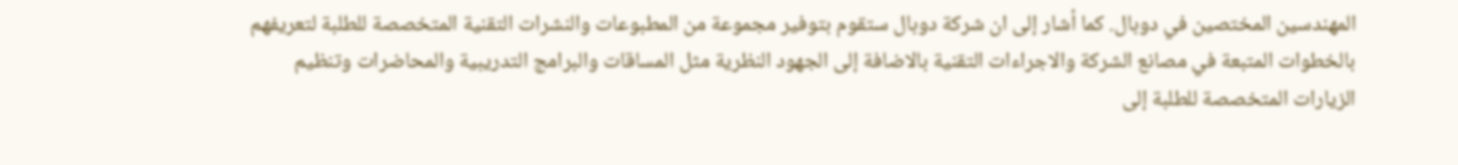المهندسين المختصين في دوبال. كما أشار إلى ان شركة دوبال ستقوم بتوفير مجموعة من المطبوعات والنشرات التقنية المتخصصة للطلبة لتعريفهم بالخطوات المتبعة في مصانع الشركة والاجراءات التقنية بالاضافة إلى الجهود النظرية مثل المساقات والبرامج التدريبية والمحاضرات وتنظيم الزيارات المتخصصة للطلبة إلى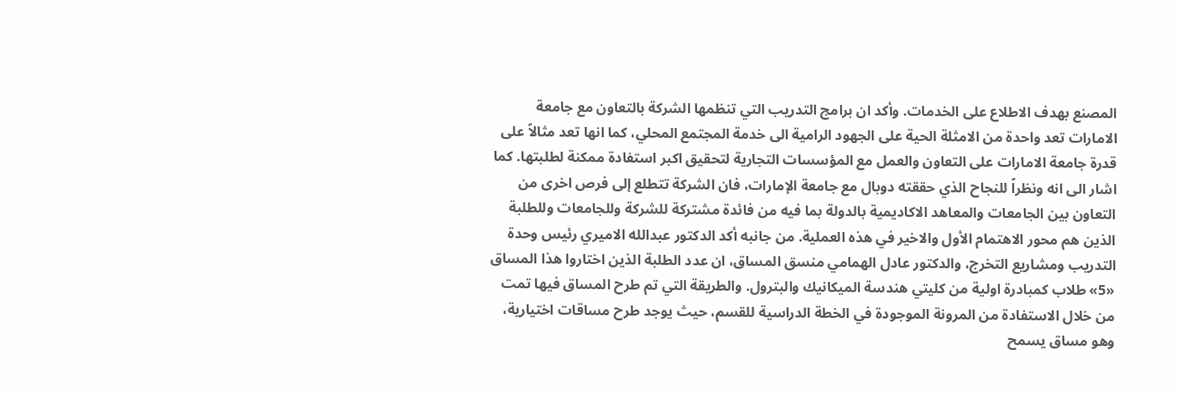المصنع بهدف الاطلاع على الخدمات. وأكد ان برامج التدريب التي تنظمها الشركة بالتعاون مع جامعة الامارات تعد واحدة من الامثلة الحية على الجهود الرامية الى خدمة المجتمع المحلي، كما انها تعد مثالاً على قدرة جامعة الامارات على التعاون والعمل مع المؤسسات التجارية لتحقيق اكبر استفادة ممكنة لطلبتها. كما اشار الى انه ونظراً للنجاح الذي حققته دوبال مع جامعة الإمارات، فان الشركة تتطلع إلى فرص اخرى من التعاون بين الجامعات والمعاهد الاكاديمية بالدولة بما فيه من فائدة مشتركة للشركة وللجامعات وللطلبة الذين هم محور الاهتمام الأول والاخير في هذه العملية. من جانبه أكد الدكتور عبدالله الاميري رئيس وحدة التدريب ومشاريع التخرج، والدكتور عادل الهمامي منسق المساق، ان عدد الطلبة الذين اختاروا هذا المساق «5» طلاب كمبادرة اولية من كليتي هندسة الميكانيك والبترول. والطريقة التي تم طرح المساق فيها تمت من خلال الاستفادة من المرونة الموجودة في الخطة الدراسية للقسم، حيث يوجد طرح مساقات اختيارية، وهو مساق يسمح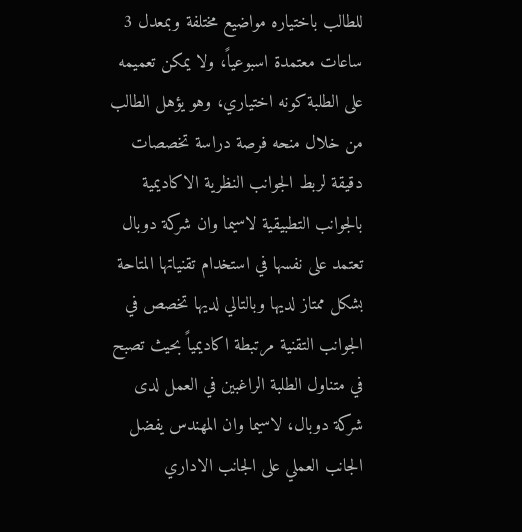للطالب باختياره مواضيع مختلفة وبمعدل 3 ساعات معتمدة اسبوعياً، ولا يمكن تعميمه على الطلبة كونه اختياري، وهو يؤهل الطالب من خلال منحه فرصة دراسة تخصصات دقيقة لربط الجوانب النظرية الاكاديمية بالجوانب التطبيقية لاسيما وان شركة دوبال تعتمد على نفسها في استخدام تقنياتها المتاحة بشكل ممتاز لديها وبالتالي لديها تخصص في الجوانب التقنية مرتبطة اكاديمياً بحيث تصبح في متناول الطلبة الراغبين في العمل لدى شركة دوبال، لاسيما وان المهندس يفضل الجانب العملي على الجانب الاداري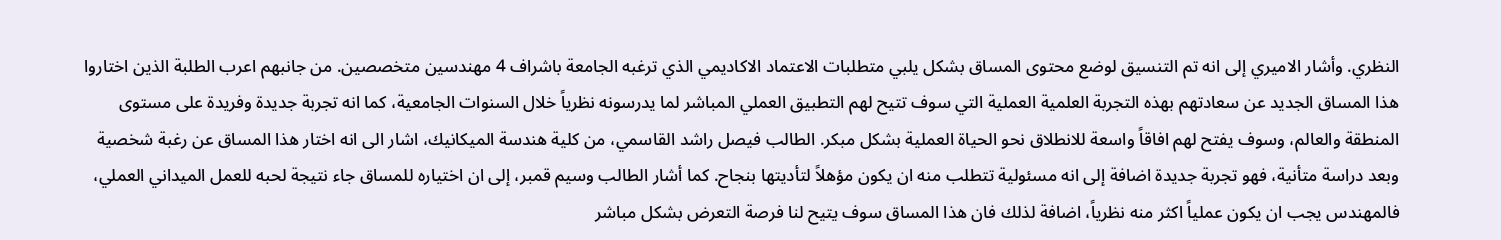النظري. وأشار الاميري إلى انه تم التنسيق لوضع محتوى المساق بشكل يلبي متطلبات الاعتماد الاكاديمي الذي ترغبه الجامعة باشراف 4 مهندسين متخصصين. من جانبهم اعرب الطلبة الذين اختاروا هذا المساق الجديد عن سعادتهم بهذه التجربة العلمية العملية التي سوف تتيح لهم التطبيق العملي المباشر لما يدرسونه نظرياً خلال السنوات الجامعية، كما انه تجربة جديدة وفريدة على مستوى المنطقة والعالم، وسوف يفتح لهم افاقاً واسعة للانطلاق نحو الحياة العملية بشكل مبكر. الطالب فيصل راشد القاسمي، من كلية هندسة الميكانيك، اشار الى انه اختار هذا المساق عن رغبة شخصية وبعد دراسة متأنية، فهو تجربة جديدة اضافة إلى انه مسئولية تتطلب منه ان يكون مؤهلاً لتأديتها بنجاح. كما أشار الطالب وسيم قمبر، إلى ان اختياره للمساق جاء نتيجة لحبه للعمل الميداني العملي، فالمهندس يجب ان يكون عملياً اكثر منه نظرياً، اضافة لذلك فان هذا المساق سوف يتيح لنا فرصة التعرض بشكل مباشر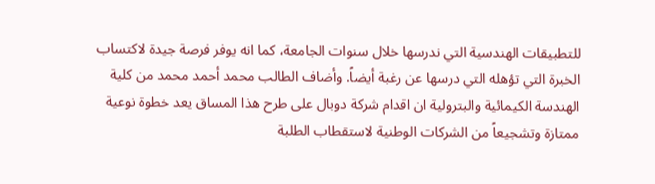للتطبيقات الهندسية التي ندرسها خلال سنوات الجامعة، كما انه يوفر فرصة جيدة لاكتساب الخبرة التي تؤهله التي درسها عن رغبة أيضاً. وأضاف الطالب محمد أحمد محمد من كلية الهندسة الكيمائية والبترولية ان اقدام شركة دوبال على طرح هذا المساق يعد خطوة نوعية ممتازة وتشجيعاً من الشركات الوطنية لاستقطاب الطلبة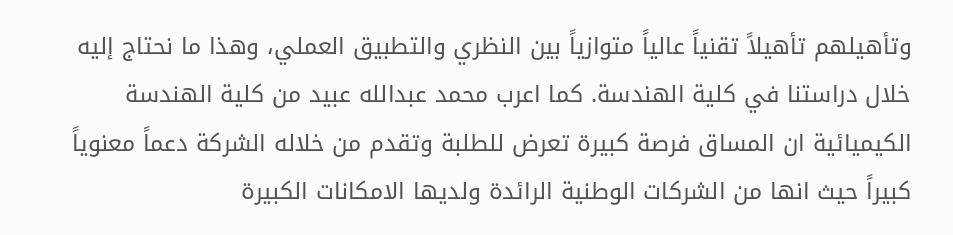وتأهيلهم تأهيلاً تقنياً عالياً متوازياً بين النظري والتطبيق العملي، وهذا ما نحتاج إليه خلال دراستنا في كلية الهندسة. كما اعرب محمد عبدالله عبيد من كلية الهندسة الكيميائية ان المساق فرصة كبيرة تعرض للطلبة وتقدم من خلاله الشركة دعماً معنوياً كبيراً حيث انها من الشركات الوطنية الرائدة ولديها الامكانات الكبيرة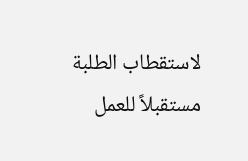لاستقطاب الطلبة مستقبلاً للعمل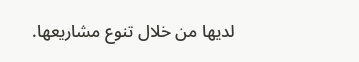لديها من خلال تنوع مشاريعها.